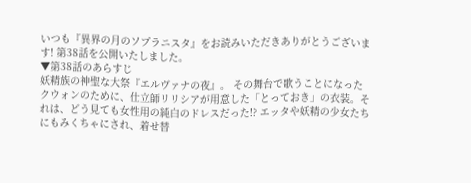いつも『異界の月のソプラニスタ』をお読みいただきありがとうございます! 第38話を公開いたしました。
▼第38話のあらすじ
妖精族の神聖な大祭『エルヴァナの夜』。 その舞台で歌うことになったクウォンのために、仕立師リリシアが用意した「とっておき」の衣装。それは、どう見ても女性用の純白のドレスだった!? エッタや妖精の少女たちにもみくちゃにされ、着せ替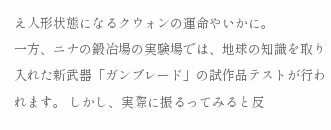え人形状態になるクウォンの運命やいかに。
一方、ニナの鍛冶場の実験場では、地球の知識を取り入れた新武器「ガンブレード」の試作品テストが行われます。 しかし、実際に振るってみると反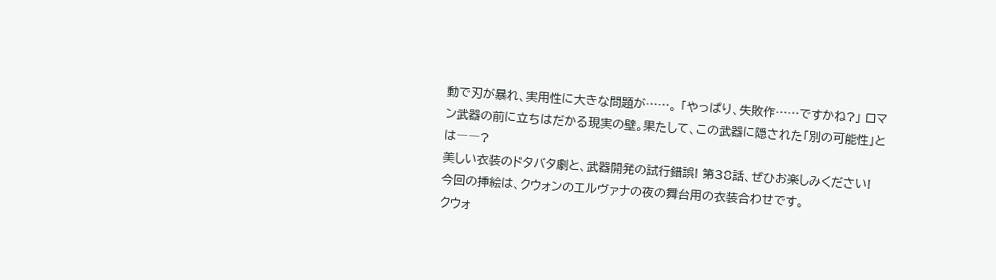動で刃が暴れ、実用性に大きな問題が……。 「やっぱり、失敗作……ですかね?」 ロマン武器の前に立ちはだかる現実の壁。果たして、この武器に隠された「別の可能性」とは――?
美しい衣装のドタバタ劇と、武器開発の試行錯誤! 第38話、ぜひお楽しみください!
今回の挿絵は、クウォンのエルヴァナの夜の舞台用の衣装合わせです。
クウォ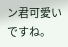ン君可愛いですね。